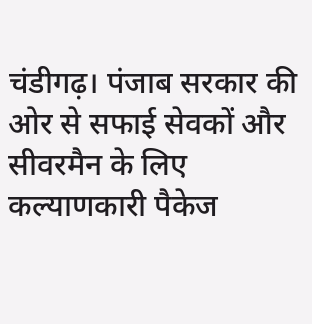चंडीगढ़। पंजाब सरकार की ओर से सफाई सेवकों और सीवरमैन के लिए कल्याणकारी पैकेज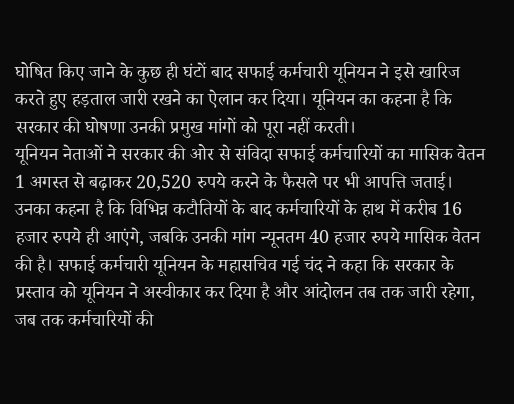घोषित किए जाने के कुछ ही घंटों बाद सफाई कर्मचारी यूनियन ने इसे खारिज करते हुए हड़ताल जारी रखने का ऐलान कर दिया। यूनियन का कहना है कि सरकार की घोषणा उनकी प्रमुख मांगों को पूरा नहीं करती।
यूनियन नेताओं ने सरकार की ओर से संविदा सफाई कर्मचारियों का मासिक वेतन 1 अगस्त से बढ़ाकर 20,520 रुपये करने के फैसले पर भी आपत्ति जताई। उनका कहना है कि विभिन्न कटौतियों के बाद कर्मचारियों के हाथ में करीब 16 हजार रुपये ही आएंगे, जबकि उनकी मांग न्यूनतम 40 हजार रुपये मासिक वेतन की है। सफाई कर्मचारी यूनियन के महासचिव गई चंद ने कहा कि सरकार के प्रस्ताव को यूनियन ने अस्वीकार कर दिया है और आंदोलन तब तक जारी रहेगा, जब तक कर्मचारियों की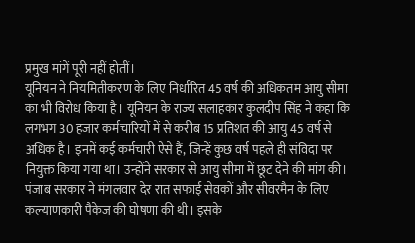प्रमुख मांगें पूरी नहीं होतीं।
यूनियन ने नियमितीकरण के लिए निर्धारित 45 वर्ष की अधिकतम आयु सीमा का भी विरोध किया है। यूनियन के राज्य सलाहकार कुलदीप सिंह ने कहा कि लगभग 30 हजार कर्मचारियों में से करीब 15 प्रतिशत की आयु 45 वर्ष से अधिक है। इनमें कई कर्मचारी ऐसे हैं, जिन्हें कुछ वर्ष पहले ही संविदा पर नियुक्त किया गया था। उन्होंने सरकार से आयु सीमा में छूट देने की मांग की।
पंजाब सरकार ने मंगलवार देर रात सफाई सेवकों और सीवरमैन के लिए कल्याणकारी पैकेज की घोषणा की थी। इसके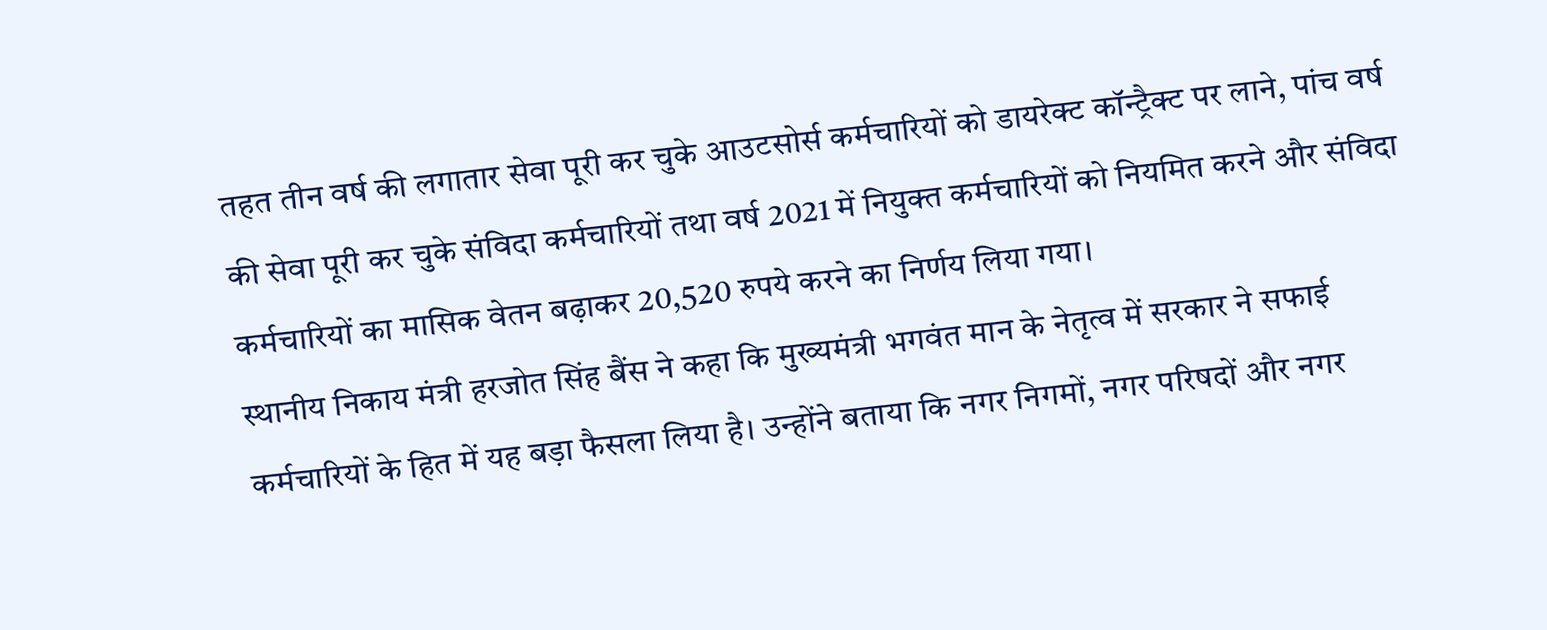तहत तीन वर्ष की लगातार सेवा पूरी कर चुके आउटसोर्स कर्मचारियों को डायरेक्ट कॉन्ट्रैक्ट पर लाने, पांच वर्ष की सेवा पूरी कर चुके संविदा कर्मचारियों तथा वर्ष 2021 में नियुक्त कर्मचारियों को नियमित करने और संविदा कर्मचारियों का मासिक वेतन बढ़ाकर 20,520 रुपये करने का निर्णय लिया गया।
स्थानीय निकाय मंत्री हरजोत सिंह बैंस ने कहा कि मुख्यमंत्री भगवंत मान के नेतृत्व में सरकार ने सफाई कर्मचारियों के हित में यह बड़ा फैसला लिया है। उन्होंने बताया कि नगर निगमों, नगर परिषदों और नगर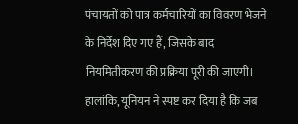पंचायतों को पात्र कर्मचारियों का विवरण भेजने के निर्देश दिए गए हैं, जिसके बाद नियमितीकरण की प्रक्रिया पूरी की जाएगी।
हालांकि, यूनियन ने स्पष्ट कर दिया है कि जब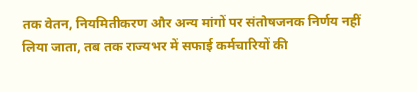तक वेतन, नियमितीकरण और अन्य मांगों पर संतोषजनक निर्णय नहीं लिया जाता, तब तक राज्यभर में सफाई कर्मचारियों की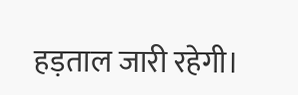हड़ताल जारी रहेगी।